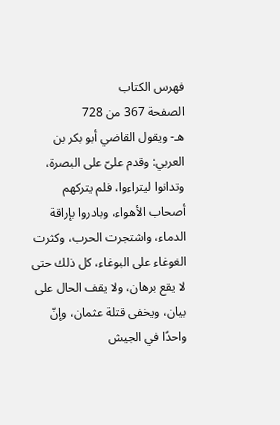فهرس الكتاب
الصفحة 367 من 728
هـ- ويقول القاضي أبو بكر بن العربي: وقدم علىّ على البصرة، وتدانوا ليتراءوا، فلم يتركهم أصحاب الأهواء، وبادروا بإراقة الدماء، واشتجرت الحرب، وكثرت الغوغاء على البوغاء، كل ذلك حتى لا يقع برهان، ولا يقف الحال على بيان، ويخفى قتلة عثمان، وإنّ واحدًا في الجيش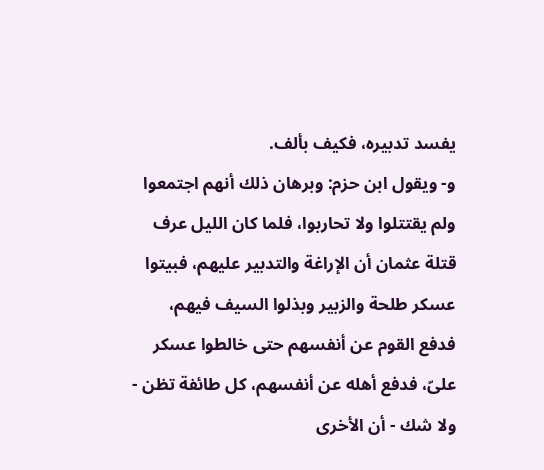يفسد تدبيره، فكيف بألف.
و- ويقول ابن حزم: وبرهان ذلك أنهم اجتمعوا ولم يقتتلوا ولا تحاربوا، فلما كان الليل عرف قتلة عثمان أن الإراغة والتدبير عليهم، فبيتوا عسكر طلحة والزبير وبذلوا السيف فيهم، فدفع القوم عن أنفسهم حتى خالطوا عسكر علىّ، فدفع أهله عن أنفسهم، كل طائفة تظن - ولا شك - أن الأخرى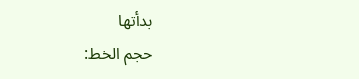بدأتها
حجم الخط: